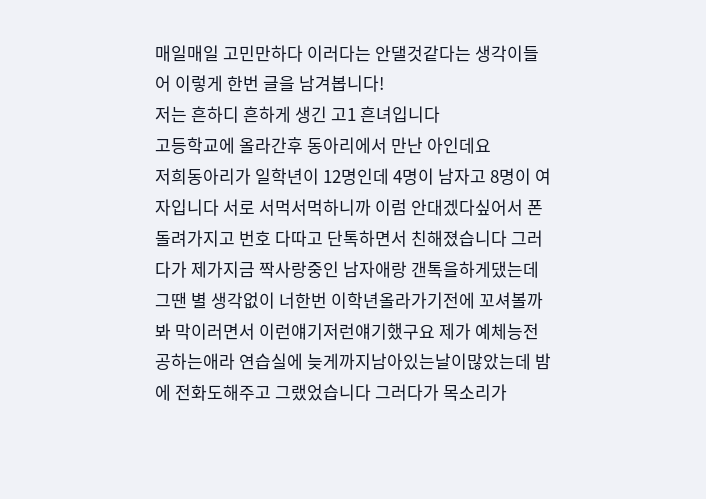매일매일 고민만하다 이러다는 안댈것같다는 생각이들어 이렇게 한번 글을 남겨봅니다!
저는 흔하디 흔하게 생긴 고1 흔녀입니다
고등학교에 올라간후 동아리에서 만난 아인데요
저희동아리가 일학년이 12명인데 4명이 남자고 8명이 여자입니다 서로 서먹서먹하니까 이럼 안대겠다싶어서 폰돌려가지고 번호 다따고 단톡하면서 친해졌습니다 그러다가 제가지금 짝사랑중인 남자애랑 갠톡을하게댔는데 그땐 별 생각없이 너한번 이학년올라가기전에 꼬셔볼까봐 막이러면서 이런얘기저런얘기했구요 제가 예체능전공하는애라 연습실에 늦게까지남아있는날이많았는데 밤에 전화도해주고 그랬었습니다 그러다가 목소리가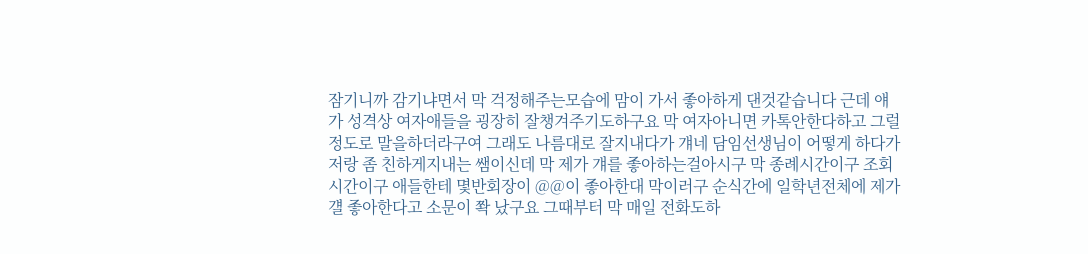잠기니까 감기냐면서 막 걱정해주는모습에 맘이 가서 좋아하게 댄것같습니다 근데 얘가 성격상 여자애들을 굉장히 잘챙겨주기도하구요 막 여자아니면 카톡안한다하고 그럴정도로 말을하더라구여 그래도 나름대로 잘지내다가 걔네 담임선생님이 어떻게 하다가 저랑 좀 친하게지내는 쌤이신데 막 제가 걔를 좋아하는걸아시구 막 종례시간이구 조회시간이구 애들한테 몇반회장이 @@이 좋아한대 막이러구 순식간에 일학년전체에 제가 걜 좋아한다고 소문이 쫙 났구요 그때부터 막 매일 전화도하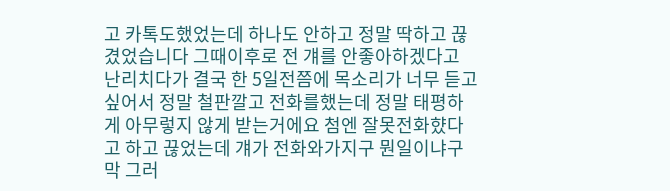고 카톡도했었는데 하나도 안하고 정말 딱하고 끊겼었습니다 그때이후로 전 걔를 안좋아하겠다고 난리치다가 결국 한 5일전쯤에 목소리가 너무 듣고싶어서 정말 철판깔고 전화를했는데 정말 태평하게 아무렇지 않게 받는거에요 첨엔 잘못전화햤다고 하고 끊었는데 걔가 전화와가지구 뭔일이냐구 막 그러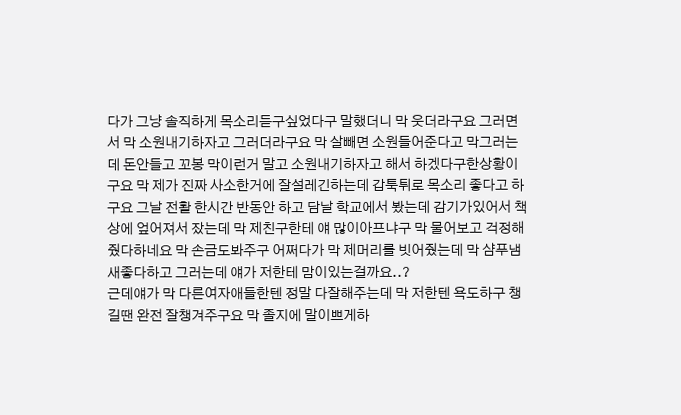다가 그냥 솔직하게 목소리듣구싶었다구 말했더니 막 웃더라구요 그러면서 막 소원내기하자고 그러더라구요 막 살빼면 소원들어준다고 막그러는데 돈안들고 꼬봉 막이런거 말고 소원내기하자고 해서 하겠다구한상황이구요 막 제가 진짜 사소한거에 잘설레긴하는데 갑툭튀로 목소리 좋다고 하구요 그날 전활 한시간 반동안 하고 담날 학교에서 봤는데 감기가있어서 책상에 엎어져서 잤는데 막 제친구한테 얘 많이아프냐구 막 물어보고 걱정해줬다하네요 막 손금도봐주구 어쩌다가 막 제머리를 빗어줬는데 막 샴푸냄새좋다하고 그러는데 얘가 저한테 맘이있는걸까요..?
근데얘가 막 다른여자애들한텐 정말 다잘해주는데 막 저한텐 욕도하구 챙길땐 완전 잘챙겨주구요 막 졸지에 말이쁘게하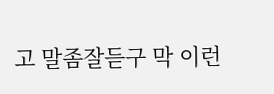고 말좀잘듣구 막 이런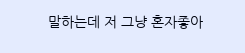말하는데 저 그냥 혼자좋아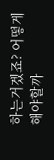하는거겠죠? 어떻게해야할까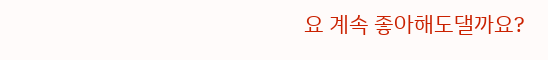요 계속 좋아해도댈까요?